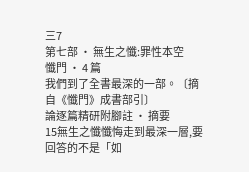三7
第七部 · 無生之懺:罪性本空
懺門 · 4 篇
我們到了全書最深的一部。〔摘自《懺門》成書部引〕
論逐篇精研附腳註 · 摘要
15無生之懺懺悔走到最深一層,要回答的不是「如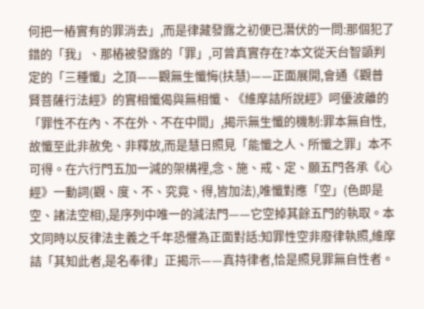何把一樁實有的罪消去」,而是律藏發露之初便已潛伏的一問:那個犯了錯的「我」、那樁被發露的「罪」,可曾真實存在?本文從天台智顗判定的「三種懺」之頂——觀無生懺悔(扶慧)——正面展開,會通《觀普賢菩薩行法經》的實相懺偈與無相懺、《維摩詰所說經》呵優波離的「罪性不在內、不在外、不在中間」,揭示無生懺的機制:罪本無自性,故懺至此非赦免、非釋放,而是慧日照見「能懺之人、所懺之罪」本不可得。在六行門五加一減的架構裡,念、施、戒、定、願五門各承《心經》一動詞(觀、度、不、究竟、得,皆加法),唯懺對應「空」(色即是空、諸法空相),是序列中唯一的減法門——它空掉其餘五門的執取。本文同時以反律法主義之千年恐懼為正面對話:知罪性空非廢律執照,維摩詰「其知此者,是名奉律」正揭示——真持律者,恰是照見罪無自性者。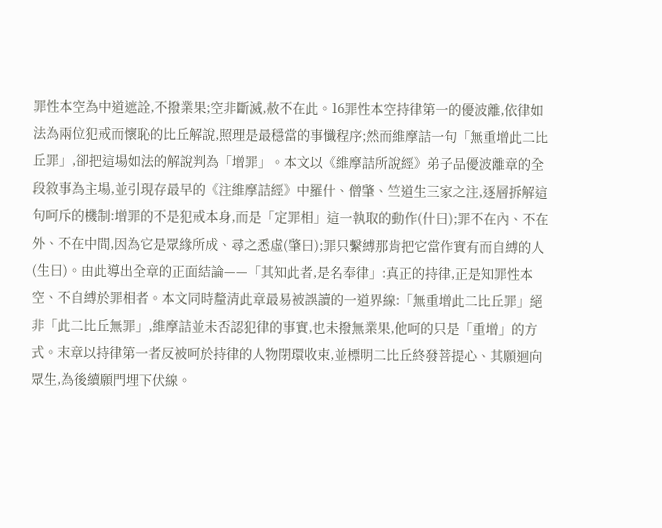罪性本空為中道遮詮,不撥業果;空非斷滅,赦不在此。16罪性本空持律第一的優波離,依律如法為兩位犯戒而懷恥的比丘解說,照理是最穩當的事懺程序;然而維摩詰一句「無重增此二比丘罪」,卻把這場如法的解說判為「增罪」。本文以《維摩詰所說經》弟子品優波離章的全段敘事為主場,並引現存最早的《注維摩詰經》中羅什、僧肇、竺道生三家之注,逐層拆解這句呵斥的機制:增罪的不是犯戒本身,而是「定罪相」這一執取的動作(什曰);罪不在內、不在外、不在中間,因為它是眾緣所成、尋之悉虛(肇曰);罪只繫縛那肯把它當作實有而自縛的人(生曰)。由此導出全章的正面結論——「其知此者,是名奉律」:真正的持律,正是知罪性本空、不自縛於罪相者。本文同時釐清此章最易被誤讀的一道界線:「無重增此二比丘罪」絕非「此二比丘無罪」,維摩詰並未否認犯律的事實,也未撥無業果,他呵的只是「重增」的方式。末章以持律第一者反被呵於持律的人物閉環收束,並標明二比丘終發菩提心、其願迴向眾生,為後續願門埋下伏線。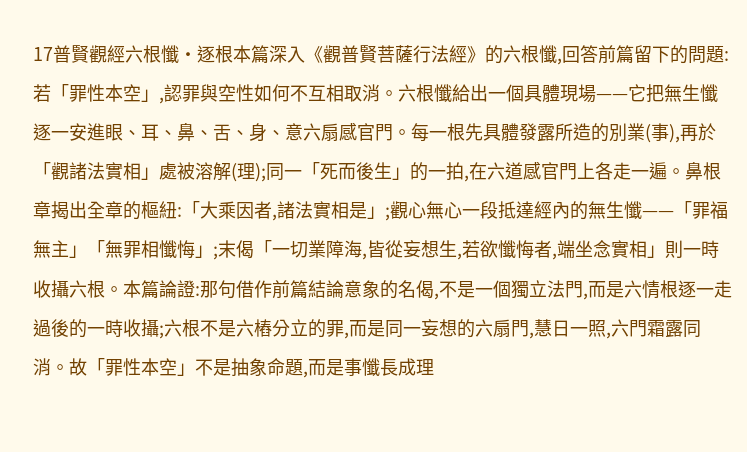17普賢觀經六根懺·逐根本篇深入《觀普賢菩薩行法經》的六根懺,回答前篇留下的問題:若「罪性本空」,認罪與空性如何不互相取消。六根懺給出一個具體現場——它把無生懺逐一安進眼、耳、鼻、舌、身、意六扇感官門。每一根先具體發露所造的別業(事),再於「觀諸法實相」處被溶解(理);同一「死而後生」的一拍,在六道感官門上各走一遍。鼻根章揭出全章的樞紐:「大乘因者,諸法實相是」;觀心無心一段抵達經內的無生懺——「罪福無主」「無罪相懺悔」;末偈「一切業障海,皆從妄想生,若欲懺悔者,端坐念實相」則一時收攝六根。本篇論證:那句借作前篇結論意象的名偈,不是一個獨立法門,而是六情根逐一走過後的一時收攝;六根不是六樁分立的罪,而是同一妄想的六扇門,慧日一照,六門霜露同消。故「罪性本空」不是抽象命題,而是事懺長成理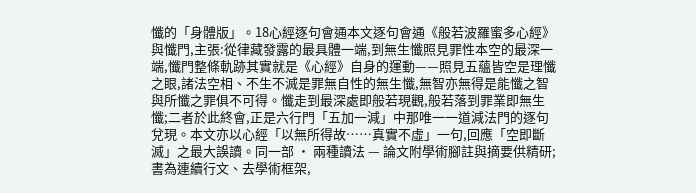懺的「身體版」。18心經逐句會通本文逐句會通《般若波羅蜜多心經》與懺門,主張:從律藏發露的最具體一端,到無生懺照見罪性本空的最深一端,懺門整條軌跡其實就是《心經》自身的運動——照見五蘊皆空是理懺之眼,諸法空相、不生不滅是罪無自性的無生懺,無智亦無得是能懺之智與所懺之罪俱不可得。懺走到最深處即般若現觀,般若落到罪業即無生懺;二者於此終會,正是六行門「五加一減」中那唯一一道減法門的逐句兌現。本文亦以心經「以無所得故……真實不虛」一句,回應「空即斷滅」之最大誤讀。同一部 · 兩種讀法 — 論文附學術腳註與摘要供精研;書為連續行文、去學術框架,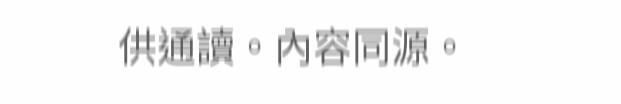供通讀。內容同源。